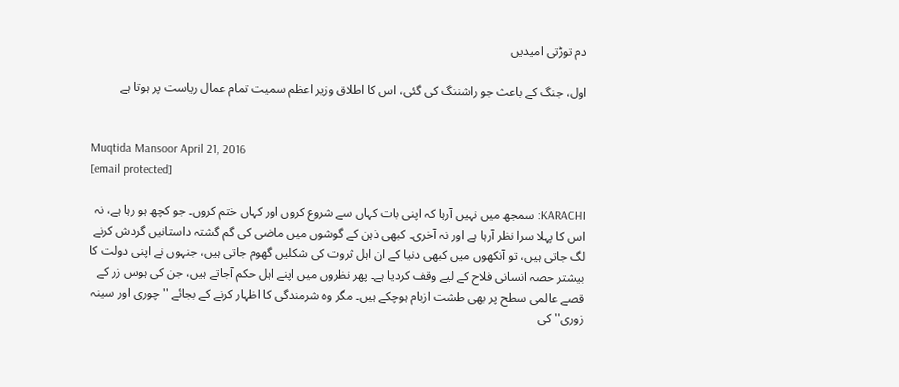دم توڑتی امیدیں

اول، جنگ کے باعث جو راشننگ کی گئی، اس کا اطلاق وزیر اعظم سمیت تمام عمال ریاست پر ہوتا ہے


Muqtida Mansoor April 21, 2016
[email protected]

KARACHI: سمجھ میں نہیں آرہا کہ اپنی بات کہاں سے شروع کروں اور کہاں ختم کروں۔ جو کچھ ہو رہا ہے، نہ اس کا پہلا سرا نظر آرہا ہے اور نہ آخری۔ کبھی ذہن کے گوشوں میں ماضی کی گم گشتہ داستانیں گردش کرنے لگ جاتی ہیں، تو آنکھوں میں کبھی دنیا کے ان اہل ثروت کی شکلیں گھوم جاتی ہیں، جنہوں نے اپنی دولت کا بیشتر حصہ انسانی فلاح کے لیے وقف کردیا ہے۔ پھر نظروں میں اپنے اہل حکم آجاتے ہیں، جن کی ہوس زر کے قصے عالمی سطح پر بھی طشت ازبام ہوچکے ہیں۔ مگر وہ شرمندگی کا اظہار کرنے کے بجائے ''چوری اور سینہ زوری'' کی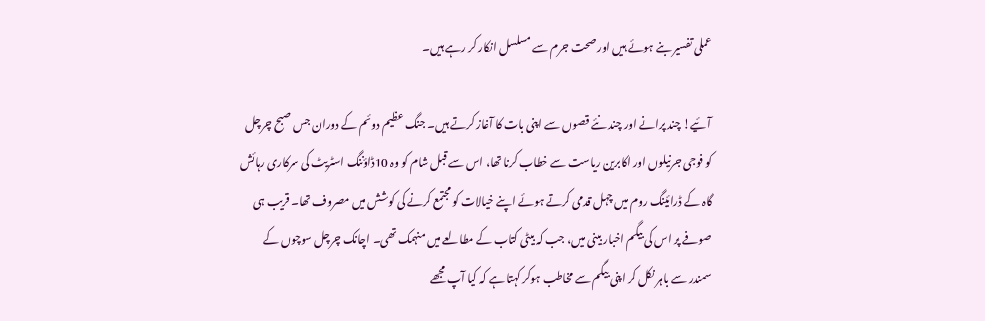عملی تفسیر بنے ہوئے ہیں اور صحت جرم سے مسلسل انکار کر رہے ہیں۔

آئیے! چند پرانے اور چند نئے قصوں سے اپنی بات کا آغاز کرتے ہیں۔ جنگ عظیم دوئم کے دوران جس صبح چرچل کو فوجی جرنیلوں اور اکابرین ریاست سے خطاب کرنا تھا، اس سے قبل شام کو وہ 10ڈاؤننگ اسٹریٹ کی سرکاری رہائش گاہ کے ڈرائینگ روم میں چہل قدمی کرتے ہوئے اپنے خیالات کو مجتمع کرنے کی کوشش میں مصروف تھا۔ قریب ہی صوفے پر اس کی بیگم اخبار بینی میں، جب کہ بیٹی کتاب کے مطالعے میں منہمک تھی۔ اچانک چرچل سوچوں کے سمندر سے باہر نکل کر اپنی بیگم سے مخاطب ہوکر کہتا ہے کہ کیا آپ مجھے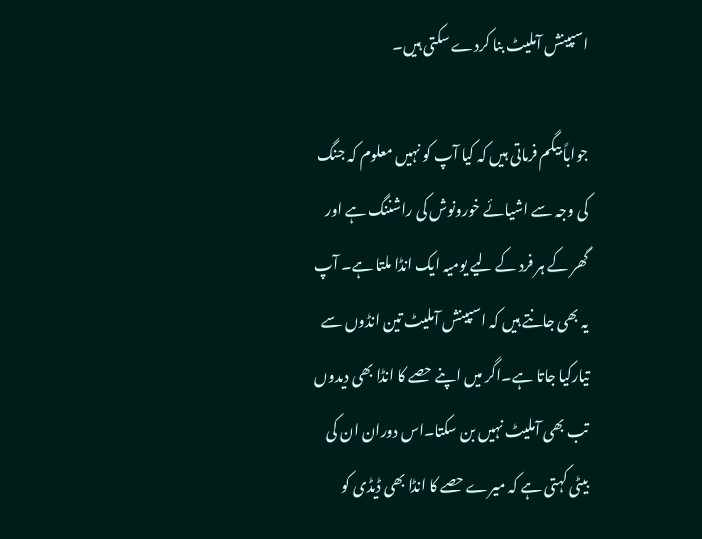اسپینش آملیٹ بنا کردے سکتی ہیں۔

جواباً بیگم فرماتی ہیں کہ کیا آپ کو نہیں معلوم کہ جنگ کی وجہ سے اشیائے خورونوش کی راشننگ ہے اور گھر کے ہر فرد کے لیے یومیہ ایک انڈا ملتا ہے۔ آپ یہ بھی جانتے ہیں کہ اسپینش آملیٹ تین انڈوں سے تیارکیا جاتا ہے۔اگر میں اپنے حصے کا انڈا بھی دیدوں تب بھی آملیٹ نہیں بن سکتا۔اس دوران ان کی بیٹی کہتی ہے کہ میرے حصے کا انڈا بھی ڈیڈی کو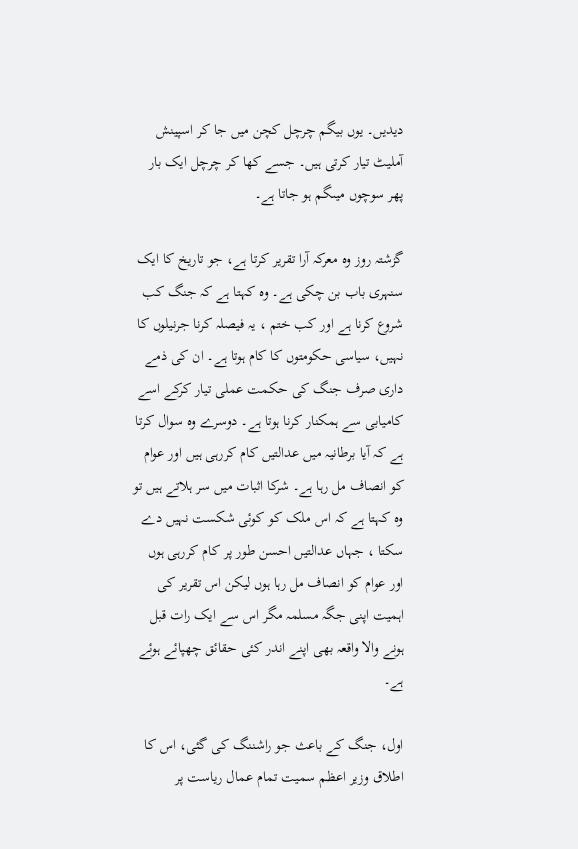دیدیں۔ یوں بیگم چرچل کچن میں جا کر اسپینش آملیٹ تیار کرتی ہیں۔ جسے کھا کر چرچل ایک بار پھر سوچوں میںگم ہو جاتا ہے۔

گزشتہ روز وہ معرکہ آرا تقریر کرتا ہے، جو تاریخ کا ایک سنہری باب بن چکی ہے۔ وہ کہتا ہے کہ جنگ کب شروع کرنا ہے اور کب ختم ، یہ فیصلہ کرنا جرنیلوں کا نہیں، سیاسی حکومتوں کا کام ہوتا ہے۔ ان کی ذمے داری صرف جنگ کی حکمت عملی تیار کرکے اسے کامیابی سے ہمکنار کرنا ہوتا ہے۔ دوسرے وہ سوال کرتا ہے کہ آیا برطانیہ میں عدالتیں کام کررہی ہیں اور عوام کو انصاف مل رہا ہے۔ شرکا اثبات میں سر ہلاتے ہیں تو وہ کہتا ہے کہ اس ملک کو کوئی شکست نہیں دے سکتا ، جہاں عدالتیں احسن طور پر کام کررہی ہوں اور عوام کو انصاف مل رہا ہوں لیکن اس تقریر کی اہمیت اپنی جگہ مسلمہ مگر اس سے ایک رات قبل ہونے والا واقعہ بھی اپنے اندر کئی حقائق چھپائے ہوئے ہے۔

اول، جنگ کے باعث جو راشننگ کی گئی، اس کا اطلاق وزیر اعظم سمیت تمام عمال ریاست پر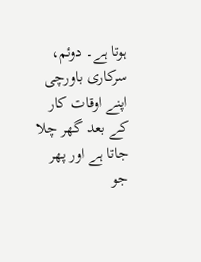ہوتا ہے۔ دوئم، سرکاری باورچی اپنے اوقات کار کے بعد گھر چلا جاتا ہے اور پھر جو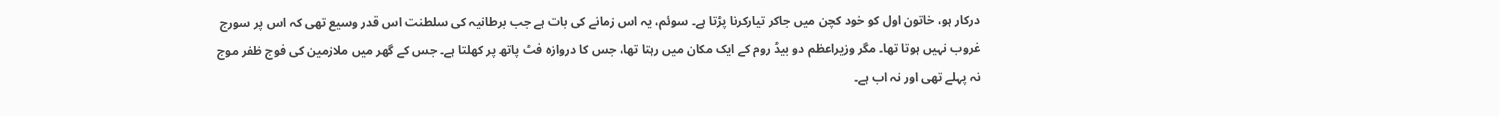درکار ہو، خاتون اول کو خود کچن میں جاکر تیارکرنا پڑتا ہے۔ سوئم، یہ اس زمانے کی بات ہے جب برطانیہ کی سلطنت اس قدر وسیع تھی کہ اس پر سورج غروب نہیں ہوتا تھا۔ مگر وزیراعظم دو بیڈ روم کے ایک مکان میں رہتا تھا، جس کا دروازہ فٹ پاتھ پر کھلتا ہے۔ جس کے گھر میں ملازمین کی فوج ظفر موج نہ پہلے تھی اور نہ اب ہے۔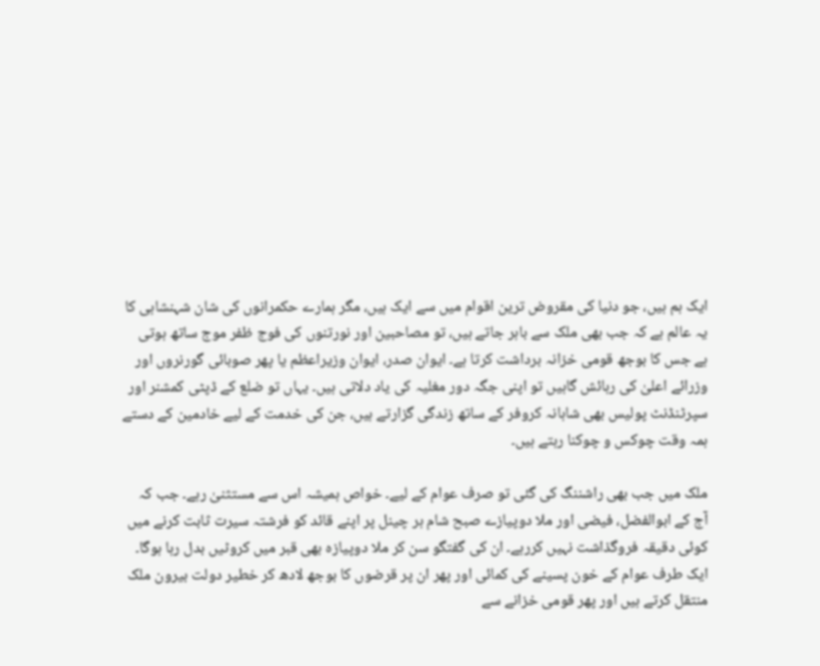ایک ہم ہیں، جو دنیا کی مقروض ترین اقوام میں سے ایک ہیں، مگر ہمارے حکمرانوں کی شان شہنشاہی کا یہ عالم ہے کہ جب بھی ملک سے باہر جاتے ہیں، تو مصاحبین اور نورتنوں کی فوج ظفر موج ساتھ ہوتی ہے جس کا بوجھ قومی خزانہ برداشت کرتا ہے۔ ایوان صدر، ایوان وزیراعظم یا پھر صوبائی گورنروں اور وزرائے اعلیٰ کی رہائش گاہیں تو اپنی جگہ دور مغلیہ کی یاد دلاتی ہیں۔ یہاں تو ضلع کے ڈپٹی کمشنر اور سپرٹنڈنٹ پولیس بھی شاہانہ کروفر کے ساتھ زندگی گزارتے ہیں، جن کی خدمت کے لیے خادمین کے دستے ہمہ وقت چوکس و چوکنا رہتے ہیں۔

ملک میں جب بھی راشننگ کی گئی تو صرف عوام کے لیے۔ خواص ہمیشہ اس سے مستثنیٰ رہے۔ جب کہ آج کے ابوالفضل، فیضی اور ملا دوپیازے صبح شام ہر چینل پر اپنے قائد کو فرشتہ سیرت ثابت کرنے میں کوئی دقیقہ فروگذاشت نہیں کررہے۔ ان کی گفتگو سن کر ملا دوپیازہ بھی قبر میں کروٹیں بدل رہا ہوگا۔ ایک طرف عوام کے خون پسینے کی کمائی اور پھر ان پر قرضوں کا بوجھ لادھ کر خطیر دولت بیرون ملک منتقل کرتے ہیں اور پھر قومی خزانے سے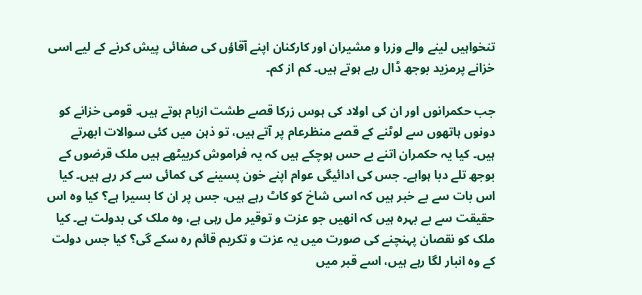تنخواہیں لینے والے وزرا و مشیران اور کارکنان اپنے آقاؤں کی صفائی پیش کرنے کے لیے اسی خزانے پرمزید بوجھ ڈال رہے ہوتے ہیں۔ کم از کم۔

جب حکمرانوں اور ان کی اولاد کی ہوس زرکا قصے طشت ازبام ہوتے ہیں۔ قومی خزانے کو دونوں ہاتھوں سے لوٹنے کے قصے منظرعام پر آتے ہیں، تو ذہن میں کئی سوالات ابھرتے ہیں۔ کیا یہ حکمران اتنے بے حس ہوچکے ہیں کہ یہ فراموش کربیٹھے ہیں ملک قرضوں کے بوجھ تلے دبا ہواہے۔ جس کی ادائیگی عوام اپنے خون پسینے کی کمائی سے کر رہے ہیں۔ کیا اس بات سے بے خبر ہیں کہ اسی شاخ کو کاٹ رہے ہیں، جس پر ان کا بسیرا ہے؟ کیا وہ اس حقیقت سے بے بہرہ ہیں کہ انھیں جو عزت و توقیر مل رہی ہے، وہ ملک کی بدولت ہے۔ کیا ملک کو نقصان پہنچنے کی صورت میں یہ عزت و تکریم قائم رہ سکے گی؟ کیا جس دولت کے وہ انبار لگا رہے ہیں، اسے قبر میں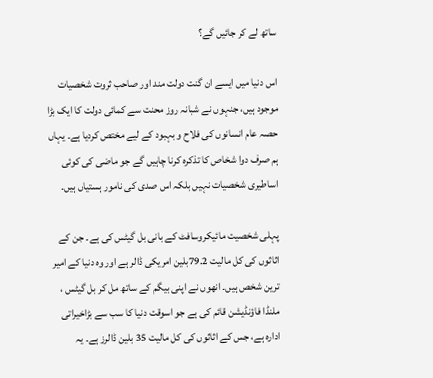ساتھ لے کر جائیں گے؟

اس دنیا میں ایسے ان گنت دولت مند اور صاحب ثروت شخصیات موجود ہیں، جنہوں نے شبانہ روز محنت سے کمائی دولت کا ایک بڑا حصہ عام انسانوں کی فلاح و بہبود کے لیے مختص کردیا ہے۔ یہاں ہم صرف دوا شخاص کا تذکرہ کرنا چاہیں گے جو ماضی کی کوئی اساطیری شخصیات نہیں بلکہ اس صدی کی نامور ہستیاں ہیں۔

پہلی شخصیت مائیکروسافٹ کے بانی بل گیٹس کی ہے۔ جن کے اثاثوں کی کل مالیت 79.2بلین امریکی ڈالر ہے اور وہ دنیا کے امیر ترین شخص ہیں۔ انھوں نے اپنی بیگم کے ساتھ مل کر بل گیٹس ، ملنڈا فاؤنڈیشن قائم کی ہے جو اسوقت دنیا کا سب سے بڑاخیراتی ادارہ ہے، جس کے اثاثوں کی کل مالیت 35 بلین ڈالرز ہے۔ یہ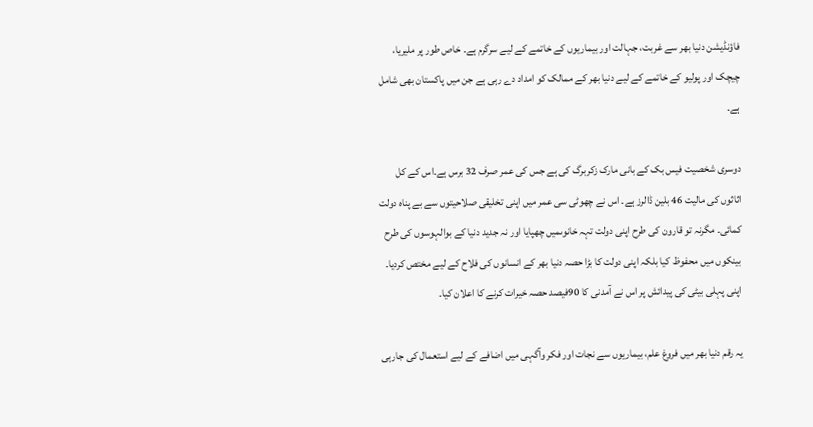فاؤنڈیشن دنیا بھر سے غربت، جہالت اور بیماریوں کے خاتمے کے لیے سرگرم ہے۔ خاص طور پر ملیریا، چیچک اور پولیو کے خاتمے کے لیے دنیا بھر کے ممالک کو امداد دے رہی ہے جن میں پاکستان بھی شامل ہے۔

دوسری شخصیت فیس بک کے بانی مارک زکربرگ کی ہے جس کی عمر صرف 32 برس ہے۔اس کے کل اثاثوں کی مالیت 46 بلین ڈالرز ہے۔ اس نے چھوٹی سی عمر میں اپنی تخلیقی صلاحیتوں سے بے پناہ دولت کمائی۔ مگرنہ تو قارون کی طرح اپنی دولت تہہ خانوںمیں چھپایا اور نہ جدید دنیا کے بوالہوسوں کی طرح بینکوں میں محفوظ کیا بلکہ اپنی دولت کا بڑا حصہ دنیا بھر کے انسانوں کی فلاح کے لیے مختص کردیا۔ اپنی پہلی بیٹی کی پیدائش پر اس نے آمدنی کا 90فیصد حصہ خیرات کرنے کا اعلان کیا۔

یہ رقم دنیا بھر میں فروغ علم، بیماریوں سے نجات اور فکر وآگہی میں اضافے کے لیے استعمال کی جارہی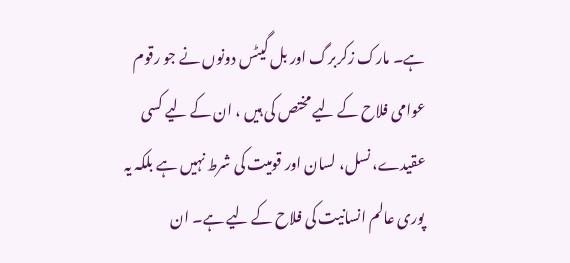ہے۔ مارک زکربرگ اور بل گیٹس دونوں نے جو رقوم عوامی فلاح کے لیے مختص کی ہیں ، ان کے لیے کسی عقیدے، نسل، لسان اور قومیت کی شرط نہیں ہے بلکہ یہ پوری عالم انسانیت کی فلاح کے لیے ہے۔ ان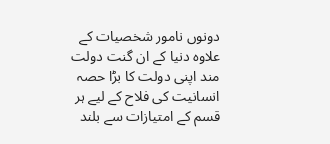دونوں نامور شخصیات کے علاوہ دنیا کے ان گنت دولت مند اپنی دولت کا بڑا حصہ انسانیت کی فلاح کے لیے ہر قسم کے امتیازات سے بلند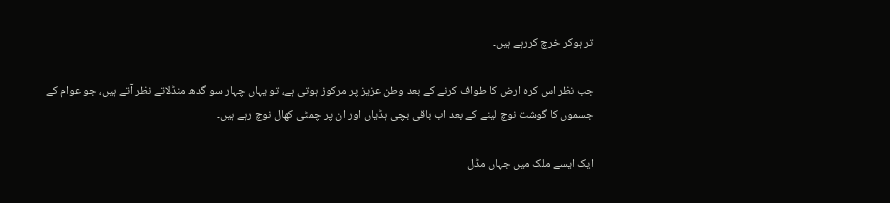تر ہوکر خرچ کررہے ہیں۔

جب نظر اس کرہ ارض کا طواف کرنے کے بعد وطن عزیز پر مرکوز ہوتی ہے، تو یہاں چہار سو گدھ منڈلاتے نظر آتے ہیں، جو عوام کے جسموں کا گوشت نوچ لینے کے بعد اب باقی بچی ہڈیاں اور ان پر چمٹی کھال نوچ رہے ہیں۔

ایک ایسے ملک میں جہاں مڈل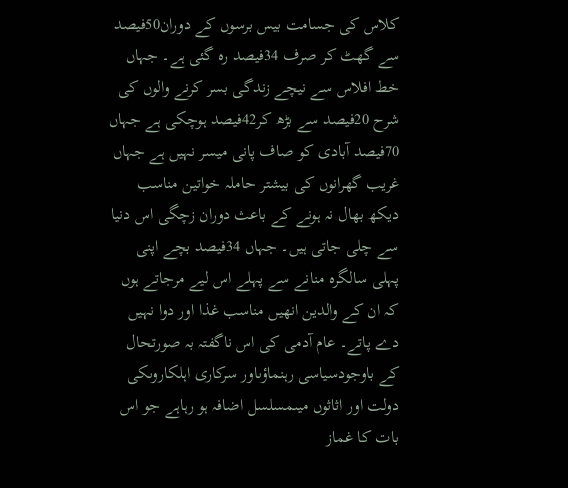کلاس کی جسامت بیس برسوں کے دوران50فیصد سے گھٹ کر صرف 34فیصد رہ گئی ہے۔ جہاں خط افلاس سے نیچے زندگی بسر کرنے والوں کی شرح 20فیصد سے بڑھ کر42فیصد ہوچکی ہے جہاں 70فیصد آبادی کو صاف پانی میسر نہیں ہے جہاں غریب گھرانوں کی بیشتر حاملہ خواتین مناسب دیکھ بھال نہ ہونے کے باعث دوران زچگی اس دنیا سے چلی جاتی ہیں۔ جہاں 34فیصد بچے اپنی پہلی سالگرہ منانے سے پہلے اس لیے مرجاتے ہوں کہ ان کے والدین انھیں مناسب غذا اور دوا نہیں دے پاتے۔ عام آدمی کی اس ناگفتہ بہ صورتحال کے باوجودسیاسی رہنماؤںاور سرکاری اہلکاروںکی دولت اور اثاثوں میںمسلسل اضافہ ہو رہاہے جو اس بات کا غماز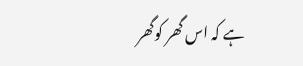ہے کہ اس گھر کوگھر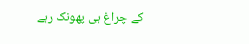کے چراغ ہی پھونک رہے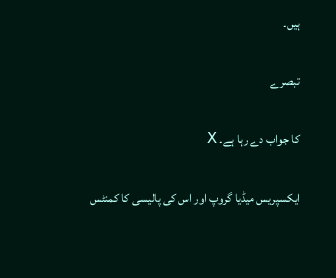ہیں۔

تبصرے

کا جواب دے رہا ہے۔ X

ایکسپریس میڈیا گروپ اور اس کی پالیسی کا کمنٹس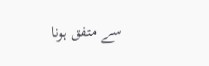سے متفق ہونا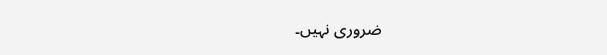ضروری نہیں۔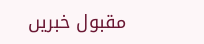مقبول خبریں